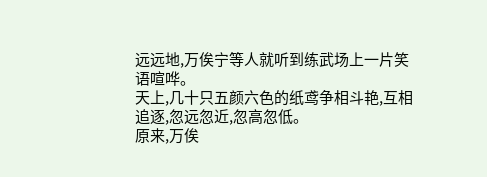远远地,万俟宁等人就听到练武场上一片笑语喧哗。
天上,几十只五颜六色的纸鸢争相斗艳,互相追逐,忽远忽近,忽高忽低。
原来,万俟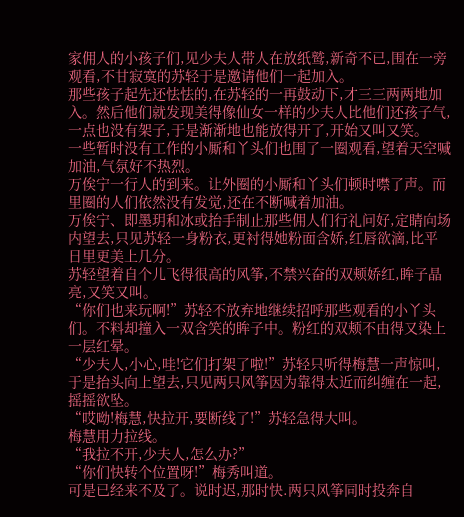家佣人的小孩子们,见少夫人带人在放纸鹫,新奇不已,围在一旁观看,不甘寂寞的苏轻于是邀请他们一起加入。
那些孩子起先还怯怯的,在苏轻的一再鼓动下,才三三两两地加入。然后他们就发现美得像仙女一样的少夫人比他们还孩子气,一点也没有架子,于是渐渐地也能放得开了,开始又叫又笑。
一些暂时没有工作的小厮和丫头们也围了一圈观看,望着天空喊加油,气氛好不热烈。
万俟宁一行人的到来。让外圈的小厮和丫头们顿时噤了声。而里圈的人们依然没有发觉,还在不断喊着加油。
万俟宁、即墨玥和冰或抬手制止那些佣人们行礼问好,定睛向场内望去,只见苏轻一身粉衣,更衬得她粉面含娇,红唇欲滴,比平日里更美上几分。
苏轻望着自个儿飞得很高的风筝,不禁兴奋的双颊娇红,眸子晶亮,又笑又叫。
“你们也来玩啊!”苏轻不放弃地继续招呼那些观看的小丫头们。不料却撞入一双含笑的眸子中。粉红的双颊不由得又染上一层红晕。
“少夫人,小心,哇!它们打架了啦!”苏轻只听得梅慧一声惊叫,于是抬头向上望去,只见两只风筝因为靠得太近而纠缠在一起,摇摇欲坠。
“哎呦!梅慧,快拉开,要断线了!”苏轻急得大叫。
梅慧用力拉线。
“我拉不开,少夫人,怎么办?”
“你们快转个位置呀!”梅秀叫道。
可是已经来不及了。说时迟,那时快.两只风筝同时投奔自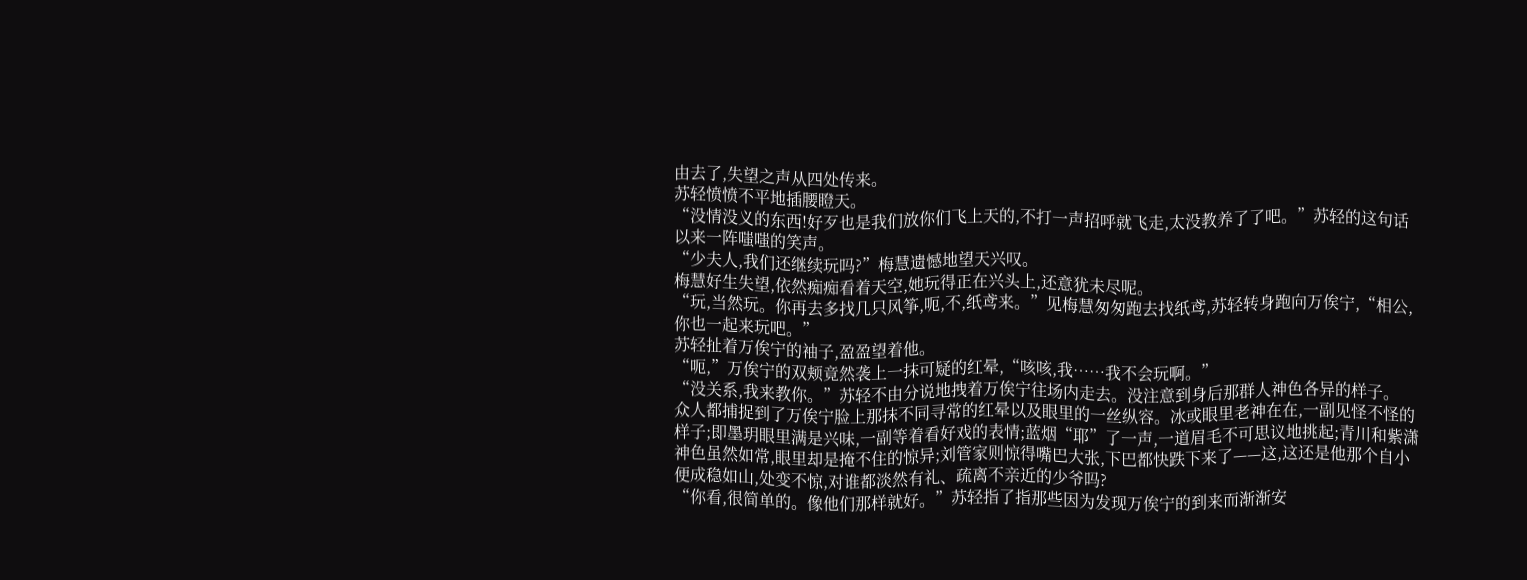由去了,失望之声从四处传来。
苏轻愤愤不平地插腰瞪天。
“没情没义的东西!好歹也是我们放你们飞上天的,不打一声招呼就飞走,太没教养了了吧。”苏轻的这句话以来一阵嗤嗤的笑声。
“少夫人,我们还继续玩吗?”梅慧遗憾地望天兴叹。
梅慧好生失望,依然痴痴看着天空,她玩得正在兴头上,还意犹未尽呢。
“玩,当然玩。你再去多找几只风筝,呃,不,纸鸢来。”见梅慧匆匆跑去找纸鸢,苏轻转身跑向万俟宁,“相公,你也一起来玩吧。”
苏轻扯着万俟宁的袖子,盈盈望着他。
“呃,”万俟宁的双颊竟然袭上一抹可疑的红晕,“咳咳,我……我不会玩啊。”
“没关系,我来教你。”苏轻不由分说地拽着万俟宁往场内走去。没注意到身后那群人神色各异的样子。
众人都捕捉到了万俟宁脸上那抹不同寻常的红晕以及眼里的一丝纵容。冰或眼里老神在在,一副见怪不怪的样子;即墨玥眼里满是兴味,一副等着看好戏的表情;蓝烟“耶”了一声,一道眉毛不可思议地挑起;青川和紫潇神色虽然如常,眼里却是掩不住的惊异;刘管家则惊得嘴巴大张,下巴都快跌下来了——这,这还是他那个自小便成稳如山,处变不惊,对谁都淡然有礼、疏离不亲近的少爷吗?
“你看,很简单的。像他们那样就好。”苏轻指了指那些因为发现万俟宁的到来而渐渐安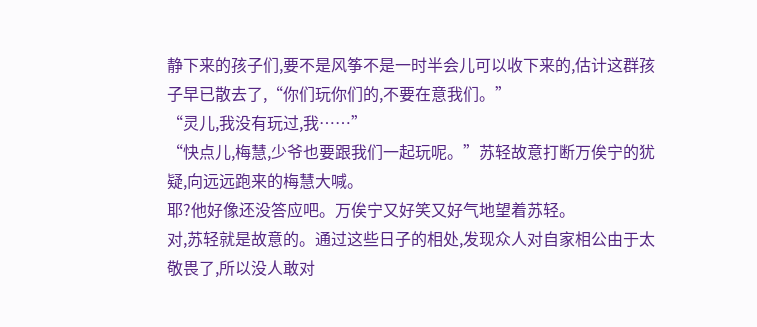静下来的孩子们,要不是风筝不是一时半会儿可以收下来的,估计这群孩子早已散去了,“你们玩你们的,不要在意我们。”
“灵儿,我没有玩过,我……”
“快点儿,梅慧,少爷也要跟我们一起玩呢。”苏轻故意打断万俟宁的犹疑,向远远跑来的梅慧大喊。
耶?他好像还没答应吧。万俟宁又好笑又好气地望着苏轻。
对,苏轻就是故意的。通过这些日子的相处,发现众人对自家相公由于太敬畏了,所以没人敢对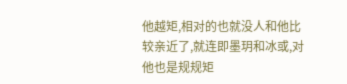他越矩,相对的也就没人和他比较亲近了,就连即墨玥和冰或,对他也是规规矩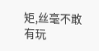矩,丝毫不敢有玩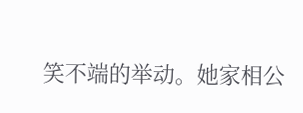笑不端的举动。她家相公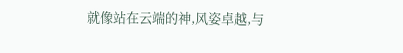就像站在云端的神,风姿卓越,与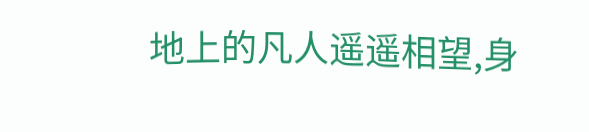地上的凡人遥遥相望,身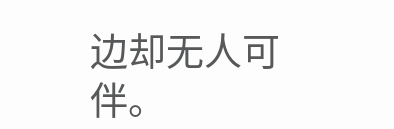边却无人可伴。